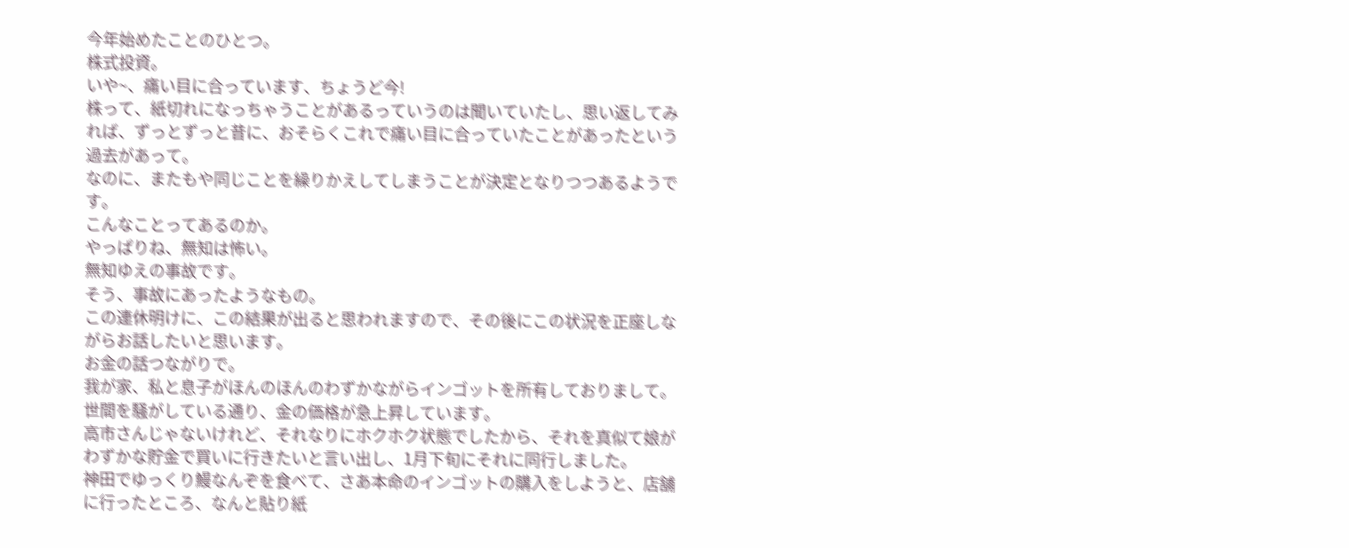今年始めたことのひとつ。
株式投資。
いや~、痛い目に合っています、ちょうど今!
株って、紙切れになっちゃうことがあるっていうのは聞いていたし、思い返してみれば、ずっとずっと昔に、おそらくこれで痛い目に合っていたことがあったという過去があって。
なのに、またもや同じことを繰りかえしてしまうことが決定となりつつあるようです。
こんなことってあるのか。
やっぱりね、無知は怖い。
無知ゆえの事故です。
そう、事故にあったようなもの。
この連休明けに、この結果が出ると思われますので、その後にこの状況を正座しながらお話したいと思います。
お金の話つながりで。
我が家、私と息子がほんのほんのわずかながらインゴットを所有しておりまして。
世間を騒がしている通り、金の価格が急上昇しています。
高市さんじゃないけれど、それなりにホクホク状態でしたから、それを真似て娘がわずかな貯金で買いに行きたいと言い出し、1月下旬にそれに同行しました。
神田でゆっくり鰻なんぞを食べて、さあ本命のインゴットの購入をしようと、店舗に行ったところ、なんと貼り紙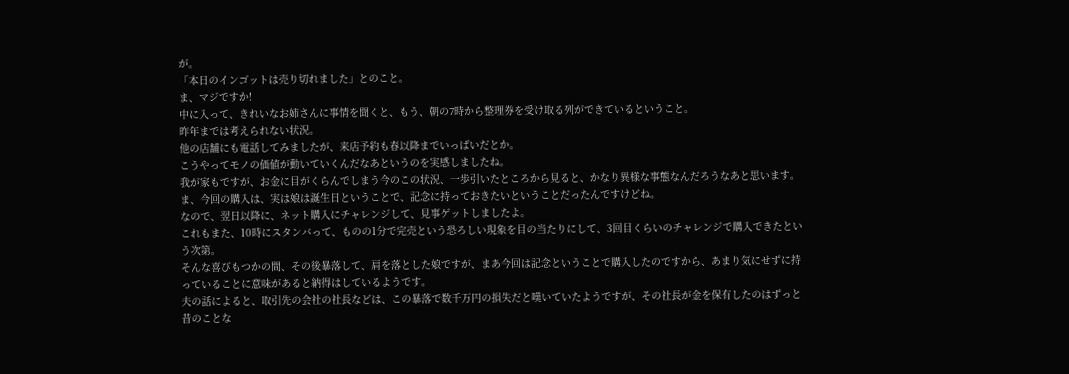が。
「本日のインゴットは売り切れました」とのこと。
ま、マジですか!
中に入って、きれいなお姉さんに事情を聞くと、もう、朝の7時から整理券を受け取る列ができているということ。
昨年までは考えられない状況。
他の店舗にも電話してみましたが、来店予約も春以降までいっぱいだとか。
こうやってモノの価値が動いていくんだなあというのを実感しましたね。
我が家もですが、お金に目がくらんでしまう今のこの状況、一歩引いたところから見ると、かなり異様な事態なんだろうなあと思います。
ま、今回の購入は、実は娘は誕生日ということで、記念に持っておきたいということだったんですけどね。
なので、翌日以降に、ネット購入にチャレンジして、見事ゲットしましたよ。
これもまた、10時にスタンバって、ものの1分で完売という恐ろしい現象を目の当たりにして、3回目くらいのチャレンジで購入できたという次第。
そんな喜びもつかの間、その後暴落して、肩を落とした娘ですが、まあ今回は記念ということで購入したのですから、あまり気にせずに持っていることに意味があると納得はしているようです。
夫の話によると、取引先の会社の社長などは、この暴落で数千万円の損失だと嘆いていたようですが、その社長が金を保有したのはずっと昔のことな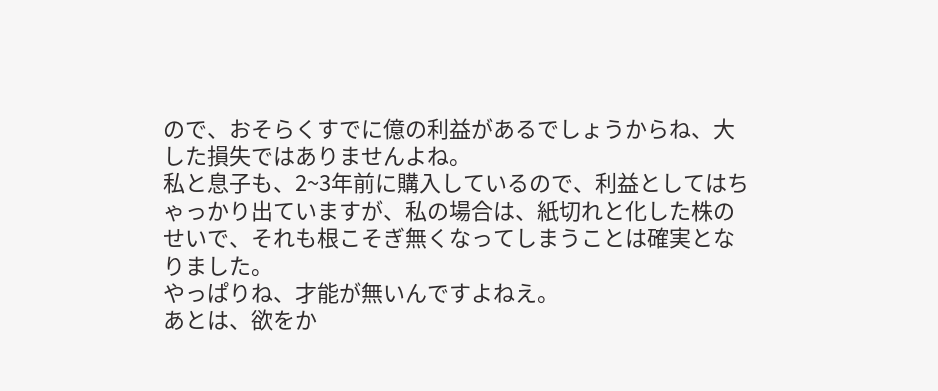ので、おそらくすでに億の利益があるでしょうからね、大した損失ではありませんよね。
私と息子も、2~3年前に購入しているので、利益としてはちゃっかり出ていますが、私の場合は、紙切れと化した株のせいで、それも根こそぎ無くなってしまうことは確実となりました。
やっぱりね、才能が無いんですよねえ。
あとは、欲をか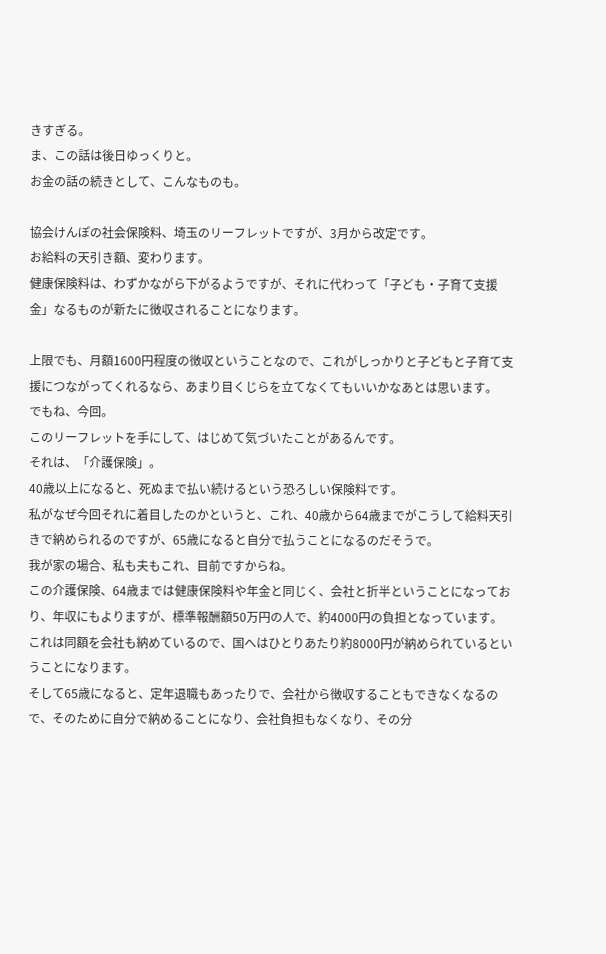きすぎる。
ま、この話は後日ゆっくりと。
お金の話の続きとして、こんなものも。

協会けんぽの社会保険料、埼玉のリーフレットですが、3月から改定です。
お給料の天引き額、変わります。
健康保険料は、わずかながら下がるようですが、それに代わって「子ども・子育て支援金」なるものが新たに徴収されることになります。

上限でも、月額1600円程度の徴収ということなので、これがしっかりと子どもと子育て支援につながってくれるなら、あまり目くじらを立てなくてもいいかなあとは思います。
でもね、今回。
このリーフレットを手にして、はじめて気づいたことがあるんです。
それは、「介護保険」。
40歳以上になると、死ぬまで払い続けるという恐ろしい保険料です。
私がなぜ今回それに着目したのかというと、これ、40歳から64歳までがこうして給料天引きで納められるのですが、65歳になると自分で払うことになるのだそうで。
我が家の場合、私も夫もこれ、目前ですからね。
この介護保険、64歳までは健康保険料や年金と同じく、会社と折半ということになっており、年収にもよりますが、標準報酬額50万円の人で、約4000円の負担となっています。
これは同額を会社も納めているので、国へはひとりあたり約8000円が納められているということになります。
そして65歳になると、定年退職もあったりで、会社から徴収することもできなくなるので、そのために自分で納めることになり、会社負担もなくなり、その分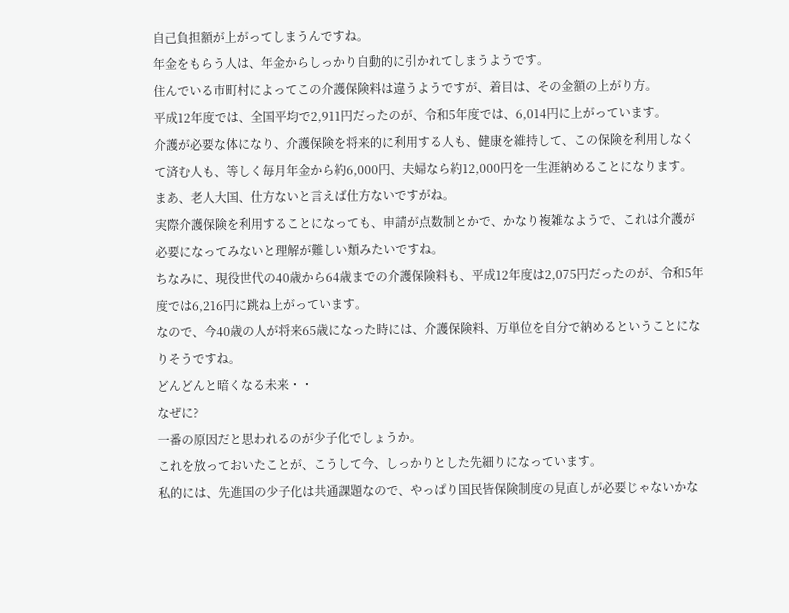自己負担額が上がってしまうんですね。
年金をもらう人は、年金からしっかり自動的に引かれてしまうようです。
住んでいる市町村によってこの介護保険料は違うようですが、着目は、その金額の上がり方。
平成12年度では、全国平均で2,911円だったのが、令和5年度では、6,014円に上がっています。
介護が必要な体になり、介護保険を将来的に利用する人も、健康を維持して、この保険を利用しなくて済む人も、等しく毎月年金から約6,000円、夫婦なら約12,000円を一生涯納めることになります。
まあ、老人大国、仕方ないと言えば仕方ないですがね。
実際介護保険を利用することになっても、申請が点数制とかで、かなり複雑なようで、これは介護が必要になってみないと理解が難しい類みたいですね。
ちなみに、現役世代の40歳から64歳までの介護保険料も、平成12年度は2,075円だったのが、令和5年度では6,216円に跳ね上がっています。
なので、今40歳の人が将来65歳になった時には、介護保険料、万単位を自分で納めるということになりそうですね。
どんどんと暗くなる未来・・
なぜに?
一番の原因だと思われるのが少子化でしょうか。
これを放っておいたことが、こうして今、しっかりとした先細りになっています。
私的には、先進国の少子化は共通課題なので、やっぱり国民皆保険制度の見直しが必要じゃないかな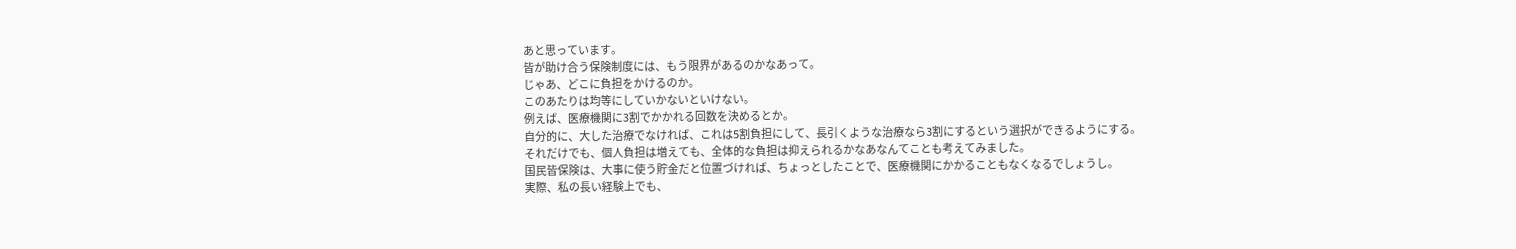あと思っています。
皆が助け合う保険制度には、もう限界があるのかなあって。
じゃあ、どこに負担をかけるのか。
このあたりは均等にしていかないといけない。
例えば、医療機関に3割でかかれる回数を決めるとか。
自分的に、大した治療でなければ、これは5割負担にして、長引くような治療なら3割にするという選択ができるようにする。
それだけでも、個人負担は増えても、全体的な負担は抑えられるかなあなんてことも考えてみました。
国民皆保険は、大事に使う貯金だと位置づければ、ちょっとしたことで、医療機関にかかることもなくなるでしょうし。
実際、私の長い経験上でも、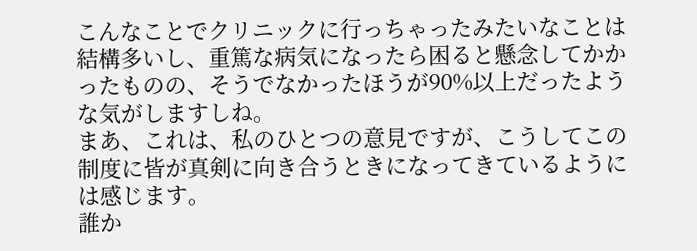こんなことでクリニックに行っちゃったみたいなことは結構多いし、重篤な病気になったら困ると懸念してかかったものの、そうでなかったほうが90%以上だったような気がしますしね。
まあ、これは、私のひとつの意見ですが、こうしてこの制度に皆が真剣に向き合うときになってきているようには感じます。
誰か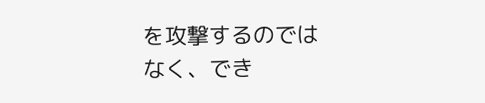を攻撃するのではなく、でき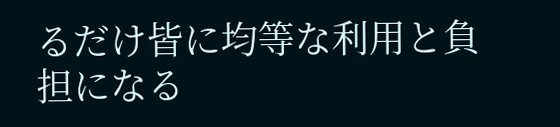るだけ皆に均等な利用と負担になる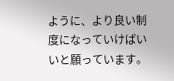ように、より良い制度になっていけばいいと願っています。